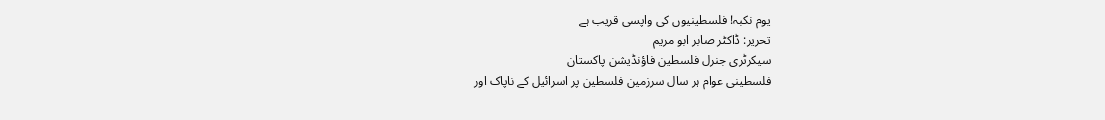یوم نکبہ! فلسطینیوں کی واپسی قریب ہے
تحریر: ڈاکٹر صابر ابو مریم
سیکرٹری جنرل فلسطین فاؤنڈیشن پاکستان
فلسطینی عوام ہر سال سرزمین فلسطین پر اسرائیل کے ناپاک اور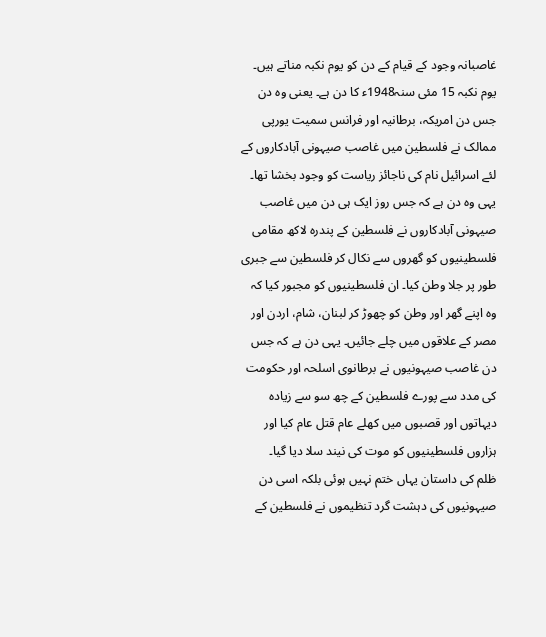غاصبانہ وجود کے قیام کے دن کو یوم نکبہ مناتے ہیں۔ یوم نکبہ 15 مئی سنہ1948ء کا دن ہے۔ یعنی وہ دن جس دن امریکہ، برطانیہ اور فرانس سمیت یورپی ممالک نے فلسطین میں غاصب صیہونی آبادکاروں کے لئے اسرائیل نام کی ناجائز ریاست کو وجود بخشا تھا۔ یہی وہ دن ہے کہ جس روز ایک ہی دن میں غاصب صیہونی آبادکاروں نے فلسطین کے پندرہ لاکھ مقامی فلسطینیوں کو گھروں سے نکال کر فلسطین سے جبری طور پر جلا وطن کیا۔ ان فلسطینیوں کو مجبور کیا کہ وہ اپنے گھر اور وطن کو چھوڑ کر لبنان، شام، اردن اور مصر کے علاقوں میں چلے جائیں۔ یہی دن ہے کہ جس دن غاصب صیہونیوں نے برطانوی اسلحہ اور حکومت کی مدد سے پورے فلسطین کے چھ سو سے زیادہ دیہاتوں اور قصبوں میں کھلے عام قتل عام کیا اور ہزاروں فلسطینیوں کو موت کی نیند سلا دیا گیا۔
ظلم کی داستان یہاں ختم نہیں ہوئی بلکہ اسی دن صیہونیوں کی دہشت گرد تنظیموں نے فلسطین کے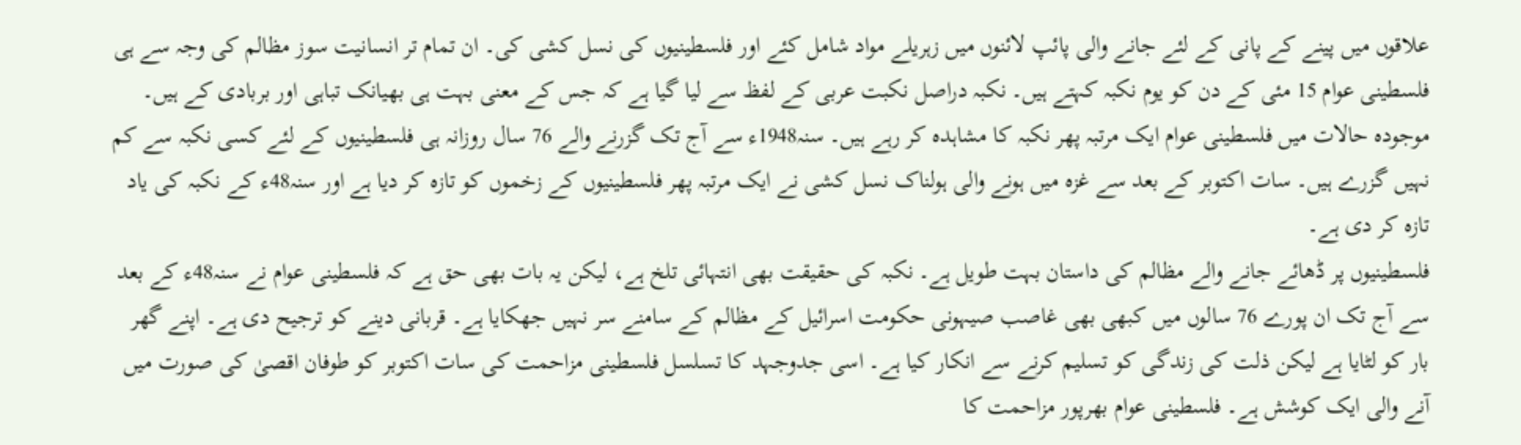علاقوں میں پینے کے پانی کے لئے جانے والی پائپ لائنوں میں زہریلے مواد شامل کئے اور فلسطینیوں کی نسل کشی کی۔ ان تمام تر انسانیت سوز مظالم کی وجہ سے ہی فلسطینی عوام 15 مئی کے دن کو یوم نکبہ کہتے ہیں۔ نکبہ دراصل نکبت عربی کے لفظ سے لیا گیا ہے کہ جس کے معنی بہت ہی بھیانک تباہی اور بربادی کے ہیں۔ موجودہ حالات میں فلسطینی عوام ایک مرتبہ پھر نکبہ کا مشاہدہ کر رہے ہیں۔ سنہ1948ء سے آج تک گزرنے والے 76 سال روزانہ ہی فلسطینیوں کے لئے کسی نکبہ سے کم نہیں گزرے ہیں۔ سات اکتوبر کے بعد سے غزہ میں ہونے والی ہولناک نسل کشی نے ایک مرتبہ پھر فلسطینیوں کے زخموں کو تازہ کر دیا ہے اور سنہ48ء کے نکبہ کی یاد تازہ کر دی ہے۔
فلسطینیوں پر ڈھائے جانے والے مظالم کی داستان بہت طویل ہے۔ نکبہ کی حقیقت بھی انتہائی تلخ ہے، لیکن یہ بات بھی حق ہے کہ فلسطینی عوام نے سنہ48ء کے بعد سے آج تک ان پورے 76 سالوں میں کبھی بھی غاصب صیہونی حکومت اسرائیل کے مظالم کے سامنے سر نہیں جھکایا ہے۔ قربانی دینے کو ترجیح دی ہے۔ اپنے گھر بار کو لٹایا ہے لیکن ذلت کی زندگی کو تسلیم کرنے سے انکار کیا ہے۔ اسی جدوجہد کا تسلسل فلسطینی مزاحمت کی سات اکتوبر کو طوفان اقصیٰ کی صورت میں آنے والی ایک کوشش ہے۔ فلسطینی عوام بھرپور مزاحمت کا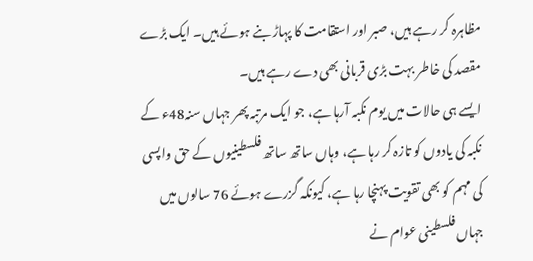مظاہرہ کر رہے ہیں، صبر اور استقامت کا پہاڑ بنے ہوئے ہیں۔ ایک بڑے مقصد کی خاطر بہت بڑی قربانی بھی دے رہے ہیں۔
ایسے ہی حالات میں یوم نکبہ آرہا ہے، جو ایک مرتبہ پھر جہاں سنہ48ء کے نکبہ کی یادوں کو تازہ کر رہا ہے، وہاں ساتھ ساتھ فلسطینیوں کے حق واپسی کی مہم کو بھی تقویت پہنچا رہا ہے، کیونکہ گزرے ہوئے 76 سالوں میں جہاں فلسطینی عوام نے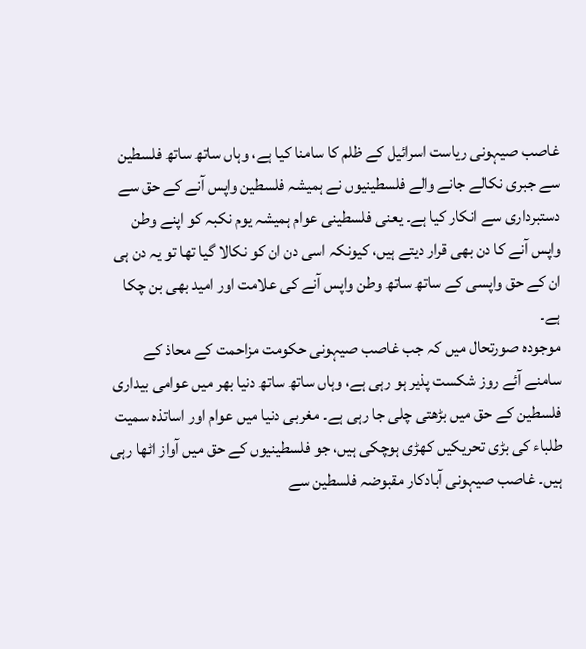غاصب صیہونی ریاست اسرائیل کے ظلم کا سامنا کیا ہے، وہاں ساتھ ساتھ فلسطین سے جبری نکالے جانے والے فلسطینیوں نے ہمیشہ فلسطین واپس آنے کے حق سے دستبرداری سے انکار کیا ہے۔ یعنی فلسطینی عوام ہمیشہ یوم نکبہ کو اپنے وطن واپس آنے کا دن بھی قرار دیتے ہیں، کیونکہ اسی دن ان کو نکالا گیا تھا تو یہ دن ہی ان کے حق واپسی کے ساتھ ساتھ وطن واپس آنے کی علامت اور امید بھی بن چکا ہے۔
موجودہ صورتحال میں کہ جب غاصب صیہونی حکومت مزاحمت کے محاذ کے سامنے آئے روز شکست پذیر ہو رہی ہے، وہاں ساتھ ساتھ دنیا بھر میں عوامی بیداری فلسطین کے حق میں بڑھتی چلی جا رہی ہے۔ مغربی دنیا میں عوام اور اساتذہ سمیت طلباء کی بڑی تحریکیں کھڑی ہوچکی ہیں، جو فلسطینیوں کے حق میں آواز اٹھا رہی ہیں۔ غاصب صیہونی آبادکار مقبوضہ فلسطین سے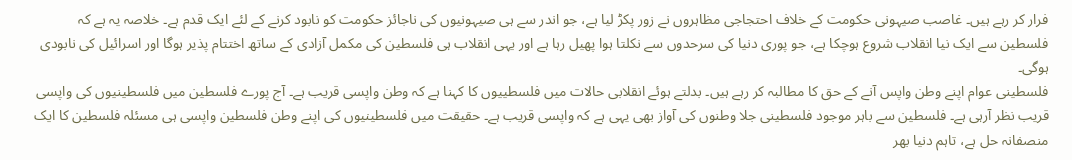فرار کر رہے ہیں۔ غاصب صیہونی حکومت کے خلاف احتجاجی مظاہروں نے زور پکڑ لیا ہے، جو اندر سے ہی صیہونیوں کی ناجائز حکومت کو نابود کرنے کے لئے ایک قدم ہے۔ خلاصہ یہ ہے کہ فلسطین سے ایک نیا انقلاب شروع ہوچکا ہے، جو پوری دنیا کی سرحدوں سے نکلتا ہوا پھیل رہا ہے اور یہی انقلاب ہی فلسطین کی مکمل آزادی کے ساتھ اختتام پذیر ہوگا اور اسرائیل کی نابودی ہوگی۔
فلسطینی عوام اپنے وطن واپس آنے کے حق کا مطالبہ کر رہے ہیں۔ بدلتے ہوئے انقلابی حالات میں فلسطییوں کا کہنا ہے کہ وطن واپسی قریب ہے۔ آج پورے فلسطین میں فلسطینیوں کی واپسی قریب نظر آرہی ہے۔ فلسطین سے باہر موجود فلسطینی جلا وطنوں کی آواز بھی یہی ہے کہ واپسی قریب ہے۔ حقیقت میں فلسطینیوں کی اپنے وطن فلسطین واپسی ہی مسئلہ فلسطین کا ایک منصفانہ حل ہے، تاہم دنیا بھر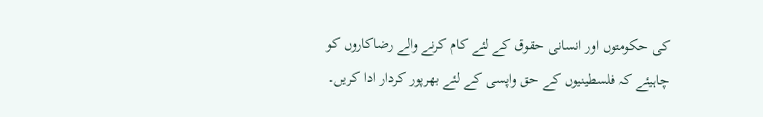کی حکومتوں اور انسانی حقوق کے لئے کام کرنے والے رضاکاروں کو چاہیئے کہ فلسطینیوں کے حق واپسی کے لئے بھرپور کردار ادا کریں۔